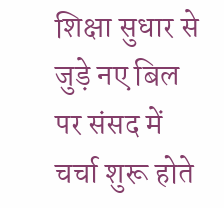शिक्षा सुधार से जुड़े नए बिल पर संसद में चर्चा शुरू होते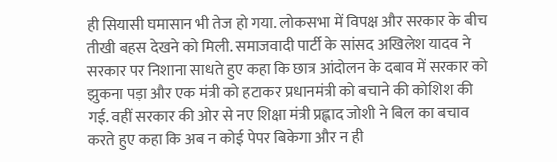ही सियासी घमासान भी तेज हो गया. लोकसभा में विपक्ष और सरकार के बीच तीखी बहस देखने को मिली. समाजवादी पार्टी के सांसद अखिलेश यादव ने सरकार पर निशाना साधते हुए कहा कि छात्र आंदोलन के दबाव में सरकार को झुकना पड़ा और एक मंत्री को हटाकर प्रधानमंत्री को बचाने की कोशिश की गई. वहीं सरकार की ओर से नए शिक्षा मंत्री प्रह्लाद जोशी ने बिल का बचाव करते हुए कहा कि अब न कोई पेपर बिकेगा और न ही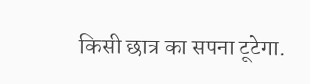किसी छात्र का सपना टूटेगा.